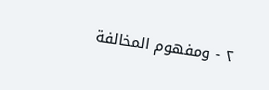٢ - ومفهوم المخالفة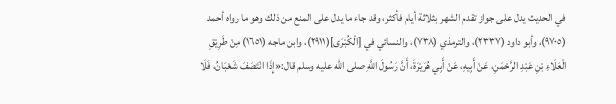في الحديث يدل على جواز تقدم الشهر بثلاثة أيام فأكثر، وقد جاء ما يدل على المنع من ذلك وهو ما رواه أحمد (٩٧٠٥)، وأبو داود (٢٣٣٧)، والترمذي (٧٣٨)، والنسائي في [الْكُبْرَى](٢٩١١)، وابن ماجه (١٦٥١) مِنْ طَرِيْقِ الْعَلَاءِ بْنِ عَبْدِ الرَّحْمَنِ، عَنْ أَبِيهِ، عَنْ أَبِي هُرَيْرَةَ، أَنَّ رَسُولَ اللَّهِ صلى الله عليه وسلم قال:«إِذَا انْتَصَفَ شَعْبَانُ، فَلَا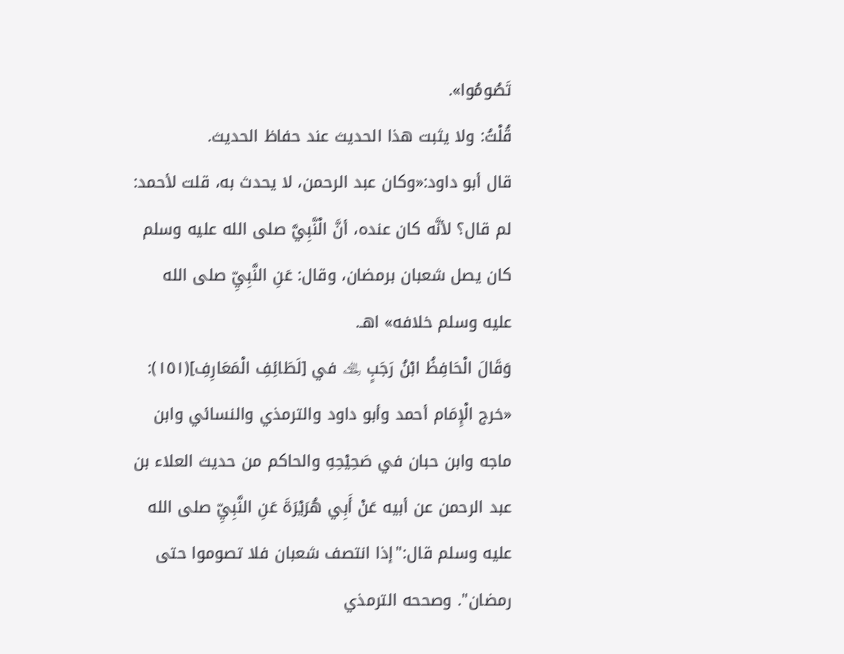تَصُومُوا».
قُلْتُ: ولا يثبت هذا الحديث عند حفاظ الحديث.
قال أبو داود:«وكان عبد الرحمن، لا يحدث به، قلت لأحمد: لم قال؟ لأنَّه كان عنده، أنَّ الْنَّبِيَّ صلى الله عليه وسلم كان يصل شعبان برمضان، وقال: عَنِ النَّبِيِّ صلى الله عليه وسلم خلافه» اهـ.
وَقَالَ الْحَافِظُ ابْنُ رَجَبٍ ﵀ في [لَطَائِفِ الْمَعَارِفِ](١٥١):
«خرج الْإِمَام أحمد وأبو داود والترمذي والنسائي وابن ماجه وابن حبان في صَحِيْحِهِ والحاكم من حديث العلاء بن عبد الرحمن عن أبيه عَنْ أَبِي هُرَيْرَةَ عَنِ النَّبِيِّ صلى الله عليه وسلم قال:"إذا انتصف شعبان فلا تصوموا حتى رمضان". وصححه الترمذي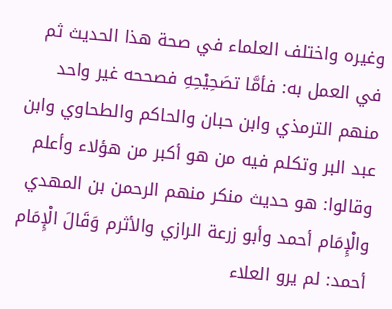وغيره واختلف العلماء في صحة هذا الحديث ثم في العمل به: فأمَّا تصَحِيْحِهِ فصححه غير واحد منهم الترمذي وابن حبان والحاكم والطحاوي وابن عبد البر وتكلم فيه من هو أكبر من هؤلاء وأعلم وقالوا: هو حديث منكر منهم الرحمن بن المهدي والْإِمَام أحمد وأبو زرعة الرازي والأثرم وَقَالَ الْإِمَام أحمد: لم يرو العلاء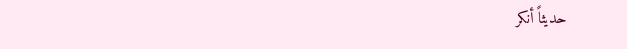حديثاً أنكر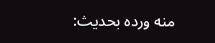منه ورده بحديث: